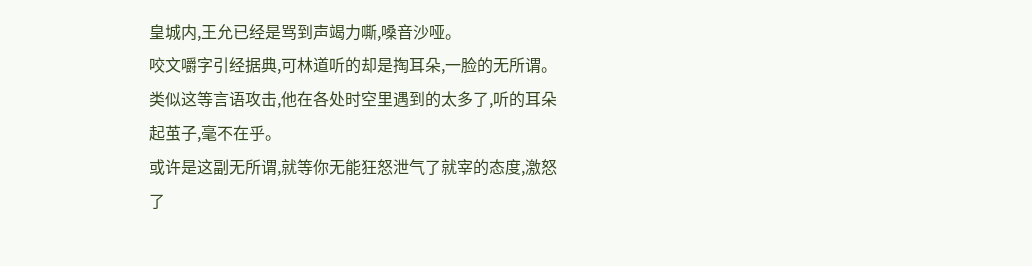皇城内,王允已经是骂到声竭力嘶,嗓音沙哑。
咬文嚼字引经据典,可林道听的却是掏耳朵,一脸的无所谓。
类似这等言语攻击,他在各处时空里遇到的太多了,听的耳朵起茧子,毫不在乎。
或许是这副无所谓,就等你无能狂怒泄气了就宰的态度,激怒了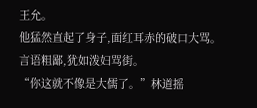王允。
他猛然直起了身子,面红耳赤的破口大骂。
言语粗鄙,犹如泼妇骂街。
“你这就不像是大儒了。”林道摇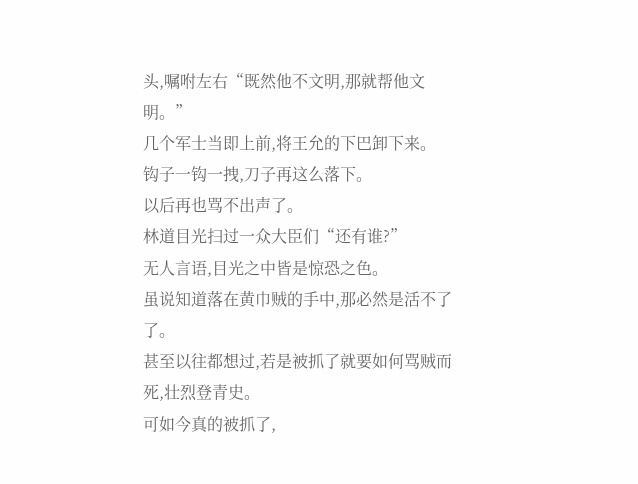头,嘱咐左右“既然他不文明,那就帮他文明。”
几个军士当即上前,将王允的下巴卸下来。
钩子一钩一拽,刀子再这么落下。
以后再也骂不出声了。
林道目光扫过一众大臣们“还有谁?”
无人言语,目光之中皆是惊恐之色。
虽说知道落在黄巾贼的手中,那必然是活不了了。
甚至以往都想过,若是被抓了就要如何骂贼而死,壮烈登青史。
可如今真的被抓了,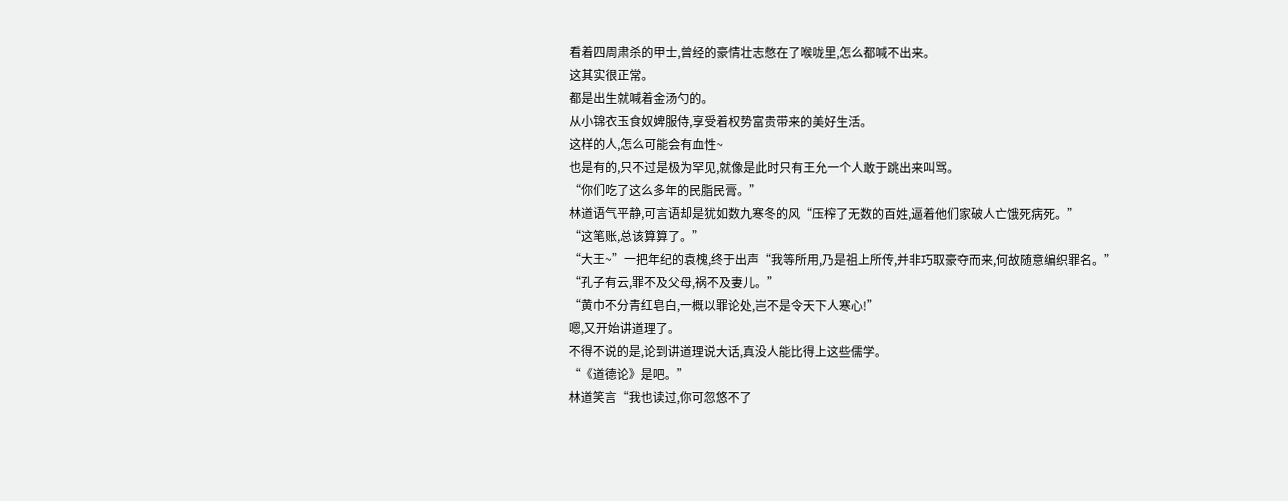看着四周肃杀的甲士,曾经的豪情壮志憋在了喉咙里,怎么都喊不出来。
这其实很正常。
都是出生就喊着金汤勺的。
从小锦衣玉食奴婢服侍,享受着权势富贵带来的美好生活。
这样的人,怎么可能会有血性~
也是有的,只不过是极为罕见,就像是此时只有王允一个人敢于跳出来叫骂。
“你们吃了这么多年的民脂民膏。”
林道语气平静,可言语却是犹如数九寒冬的风“压榨了无数的百姓,逼着他们家破人亡饿死病死。”
“这笔账,总该算算了。”
“大王~”一把年纪的袁槐,终于出声“我等所用,乃是祖上所传,并非巧取豪夺而来,何故随意编织罪名。”
“孔子有云,罪不及父母,祸不及妻儿。”
“黄巾不分青红皂白,一概以罪论处,岂不是令天下人寒心!”
嗯,又开始讲道理了。
不得不说的是,论到讲道理说大话,真没人能比得上这些儒学。
“《道德论》是吧。”
林道笑言“我也读过,你可忽悠不了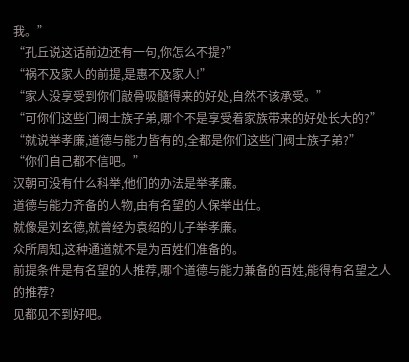我。”
“孔丘说这话前边还有一句,你怎么不提?”
“祸不及家人的前提,是惠不及家人!”
“家人没享受到你们敲骨吸髓得来的好处,自然不该承受。”
“可你们这些门阀士族子弟,哪个不是享受着家族带来的好处长大的?”
“就说举孝廉,道德与能力皆有的,全都是你们这些门阀士族子弟?”
“你们自己都不信吧。”
汉朝可没有什么科举,他们的办法是举孝廉。
道德与能力齐备的人物,由有名望的人保举出仕。
就像是刘玄德,就曾经为袁绍的儿子举孝廉。
众所周知,这种通道就不是为百姓们准备的。
前提条件是有名望的人推荐,哪个道德与能力兼备的百姓,能得有名望之人的推荐?
见都见不到好吧。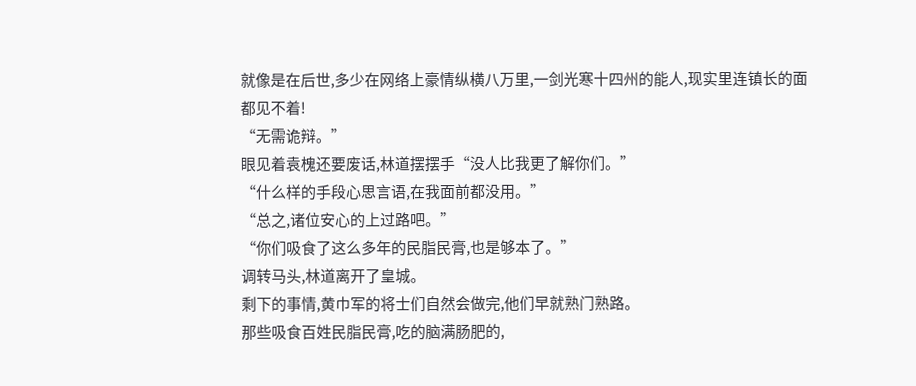就像是在后世,多少在网络上豪情纵横八万里,一剑光寒十四州的能人,现实里连镇长的面都见不着!
“无需诡辩。”
眼见着袁槐还要废话,林道摆摆手“没人比我更了解你们。”
“什么样的手段心思言语,在我面前都没用。”
“总之,诸位安心的上过路吧。”
“你们吸食了这么多年的民脂民膏,也是够本了。”
调转马头,林道离开了皇城。
剩下的事情,黄巾军的将士们自然会做完,他们早就熟门熟路。
那些吸食百姓民脂民膏,吃的脑满肠肥的,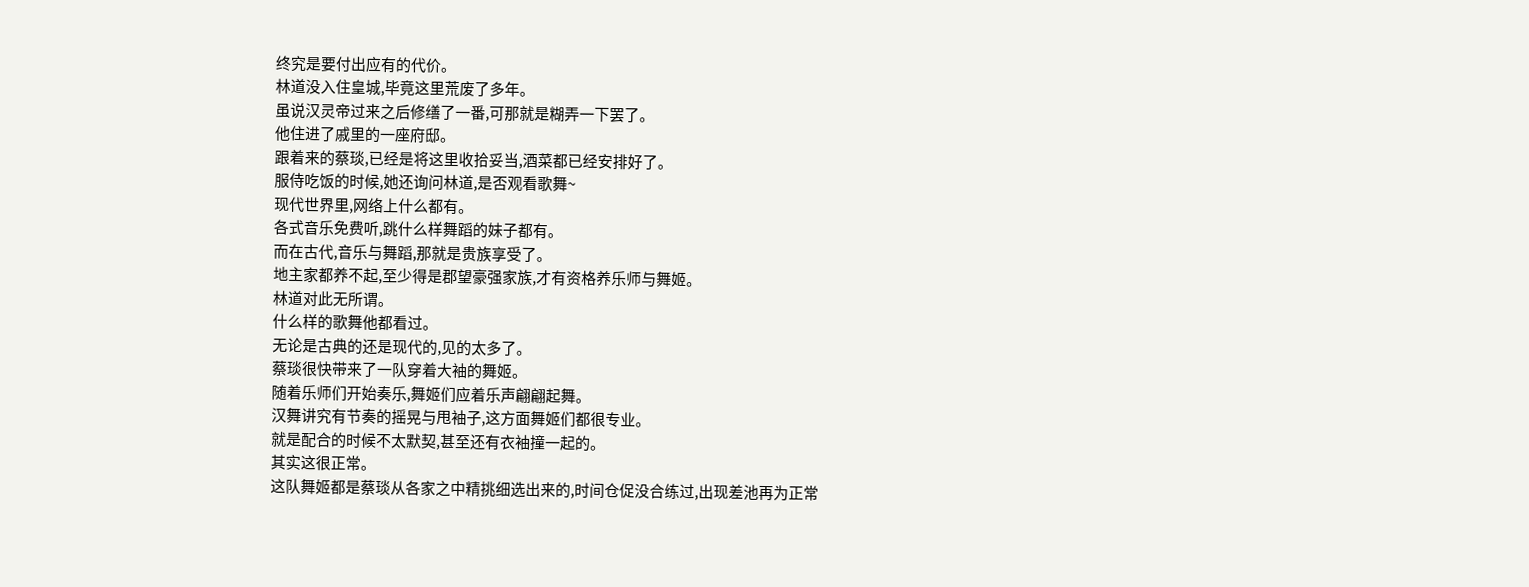终究是要付出应有的代价。
林道没入住皇城,毕竟这里荒废了多年。
虽说汉灵帝过来之后修缮了一番,可那就是糊弄一下罢了。
他住进了戚里的一座府邸。
跟着来的蔡琰,已经是将这里收拾妥当,酒菜都已经安排好了。
服侍吃饭的时候,她还询问林道,是否观看歌舞~
现代世界里,网络上什么都有。
各式音乐免费听,跳什么样舞蹈的妹子都有。
而在古代,音乐与舞蹈,那就是贵族享受了。
地主家都养不起,至少得是郡望豪强家族,才有资格养乐师与舞姬。
林道对此无所谓。
什么样的歌舞他都看过。
无论是古典的还是现代的,见的太多了。
蔡琰很快带来了一队穿着大袖的舞姬。
随着乐师们开始奏乐,舞姬们应着乐声翩翩起舞。
汉舞讲究有节奏的摇晃与甩袖子,这方面舞姬们都很专业。
就是配合的时候不太默契,甚至还有衣袖撞一起的。
其实这很正常。
这队舞姬都是蔡琰从各家之中精挑细选出来的,时间仓促没合练过,出现差池再为正常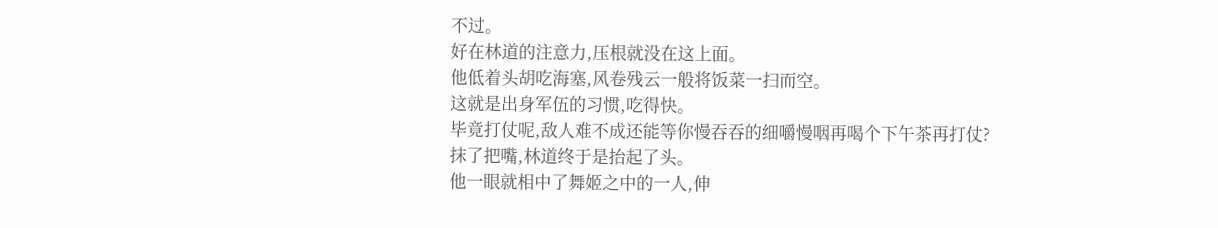不过。
好在林道的注意力,压根就没在这上面。
他低着头胡吃海塞,风卷残云一般将饭菜一扫而空。
这就是出身军伍的习惯,吃得快。
毕竟打仗呢,敌人难不成还能等你慢吞吞的细嚼慢咽再喝个下午茶再打仗?
抹了把嘴,林道终于是抬起了头。
他一眼就相中了舞姬之中的一人,伸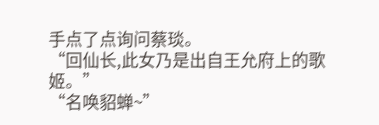手点了点询问蔡琰。
“回仙长,此女乃是出自王允府上的歌姬。”
“名唤貂蝉~”